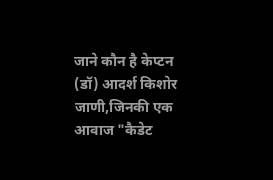जाने कौन है केप्टन (डॉ) आदर्श किशोर जाणी,जिनकी एक आवाज "कैडेट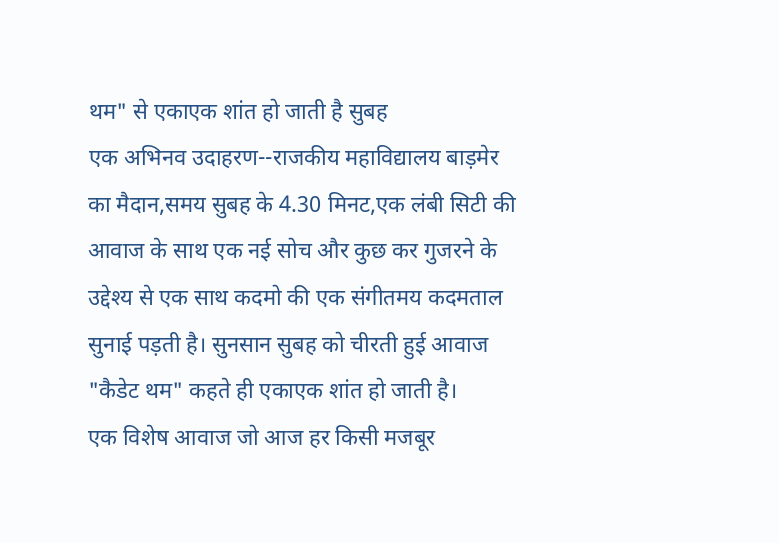थम" से एकाएक शांत हो जाती है सुबह
एक अभिनव उदाहरण--राजकीय महाविद्यालय बाड़मेर का मैदान,समय सुबह के 4.30 मिनट,एक लंबी सिटी की आवाज के साथ एक नई सोच और कुछ कर गुजरने के उद्देश्य से एक साथ कदमो की एक संगीतमय कदमताल सुनाई पड़ती है। सुनसान सुबह को चीरती हुई आवाज "कैडेट थम" कहते ही एकाएक शांत हो जाती है।
एक विशेष आवाज जो आज हर किसी मजबूर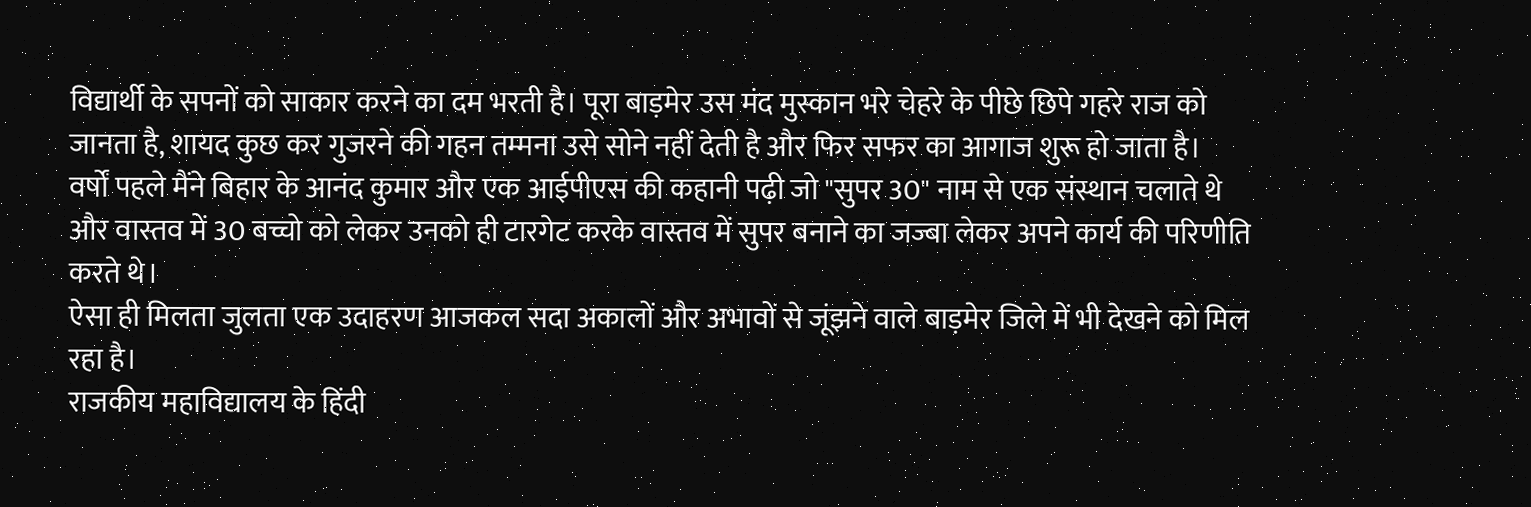विद्यार्थी के सपनों को साकार करने का दम भरती है। पूरा बाड़मेर उस मंद मुस्कान भरे चेहरे के पीछे छिपे गहरे राज को जानता है, शायद कुछ कर गुजरने की गहन तम्मना उसे सोने नहीं देती है और फिर सफर का आगाज शुरू हो जाता है।
वर्षों पहले मैंने बिहार के आनंद कुमार और एक आईपीएस की कहानी पढ़ी जो "सुपर 30" नाम से एक संस्थान चलाते थे और वास्तव में 30 बच्चो को लेकर उनको ही टारगेट करके वास्तव में सुपर बनाने का जज्बा लेकर अपने कार्य की परिणीति करते थे।
ऐसा ही मिलता जुलता एक उदाहरण आजकल सदा अकालों और अभावों से जूंझने वाले बाड़मेर जिले में भी देखने को मिल रहा है।
राजकीय महाविद्यालय के हिंदी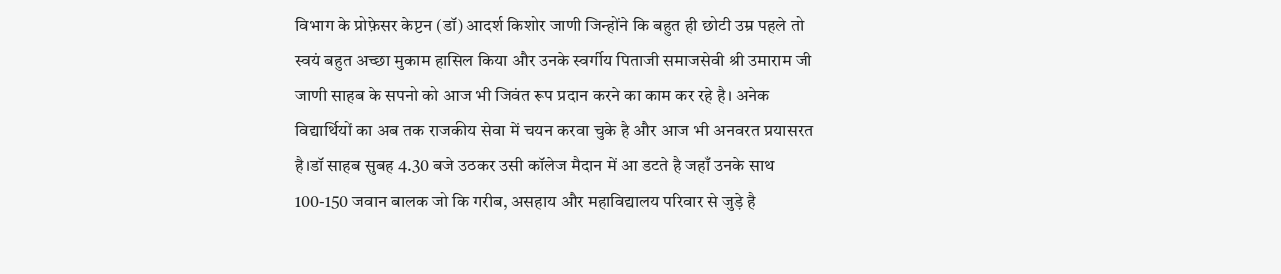विभाग के प्रोफ़ेसर केप्टन (डॉ) आदर्श किशोर जाणी जिन्होंने कि बहुत ही छोटी उम्र पहले तो स्वयं बहुत अच्छा मुकाम हासिल किया और उनके स्वर्गीय पिताजी समाजसेवी श्री उमाराम जी जाणी साहब के सपनो को आज भी जिवंत रूप प्रदान करने का काम कर रहे है। अनेक विद्यार्थियों का अब तक राजकीय सेवा में चयन करवा चुके है और आज भी अनवरत प्रयासरत है।डॉ साहब सुबह 4.30 बजे उठकर उसी कॉलेज मैदान में आ डटते है जहाँ उनके साथ 100-150 जवान बालक जो कि गरीब, असहाय और महाविद्यालय परिवार से जुड़े है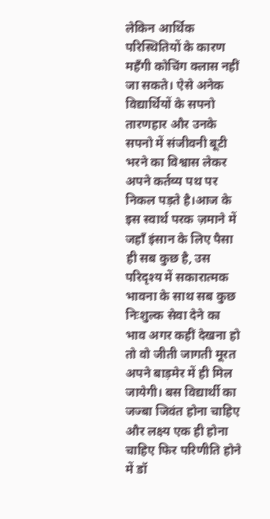लेकिन आर्थिक परिस्थितियों के कारण महँगी कोचिंग क्लास नहीं जा सकते। ऐसे अनेक विद्यार्थियों के सपनो तारणहार और उनके सपनो में संजीवनी बूटी भरने का विश्वास लेकर अपने कर्तव्य पथ पर निकल पड़ते है।आज के इस स्वार्थ परक ज़माने में जहाँ इंसान के लिए पैसा ही सब कुछ है, उस परिदृश्य में सकारात्मक भावना के साथ सब कुछ निःशुल्क सेवा देने का भाव अगर कहीं देखना हो तो वो जीती जागती मूरत अपने बाड़मेर में ही मिल जायेगी। बस विद्यार्थी का जज्बा जिवंत होना चाहिए और लक्ष्य एक ही होना चाहिए फिर परिणीति होने में डॉ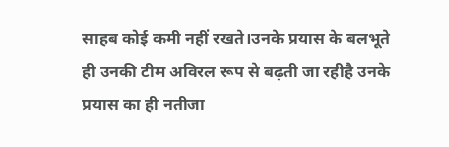साहब कोई कमी नहीं रखते।उनके प्रयास के बलभूते ही उनकी टीम अविरल रूप से बढ़ती जा रहीहै उनके प्रयास का ही नतीजा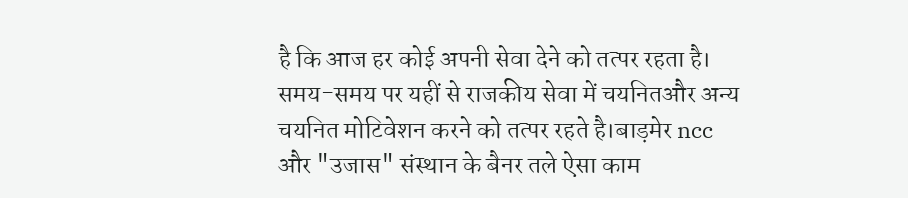है कि आज हर कोई अपनी सेवा देने को तत्पर रहता है।
समय-समय पर यहीं से राजकीय सेवा में चयनितऔर अन्य चयनित मोटिवेशन करने को तत्पर रहते है।बाड़मेर ncc और "उजास" संस्थान के बैनर तले ऐसा काम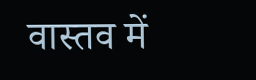वास्तव में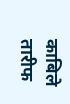काबिले तारीफ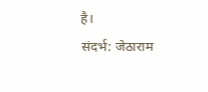है।
संदर्भ: जेठाराम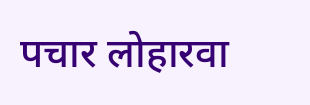पचार लोहारवा